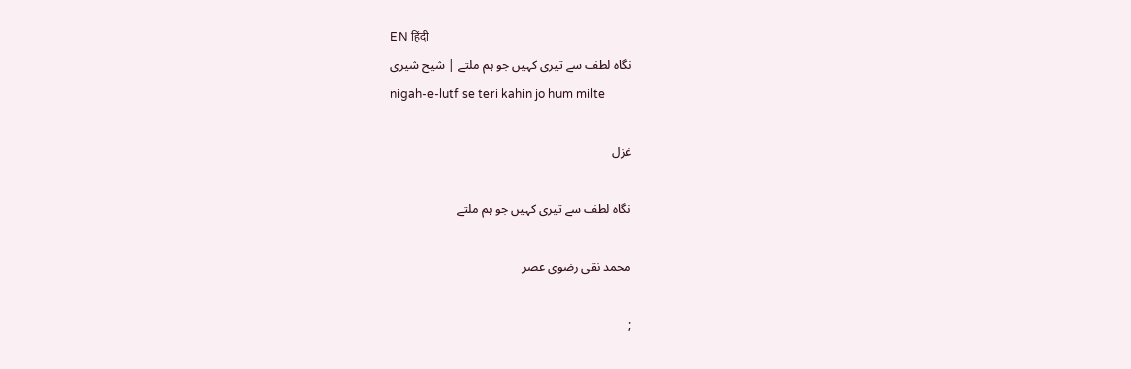EN हिंदी
نگاہ لطف سے تیری کہیں جو ہم ملتے | شیح شیری
nigah-e-lutf se teri kahin jo hum milte

غزل

نگاہ لطف سے تیری کہیں جو ہم ملتے

محمد نقی رضوی عصر

;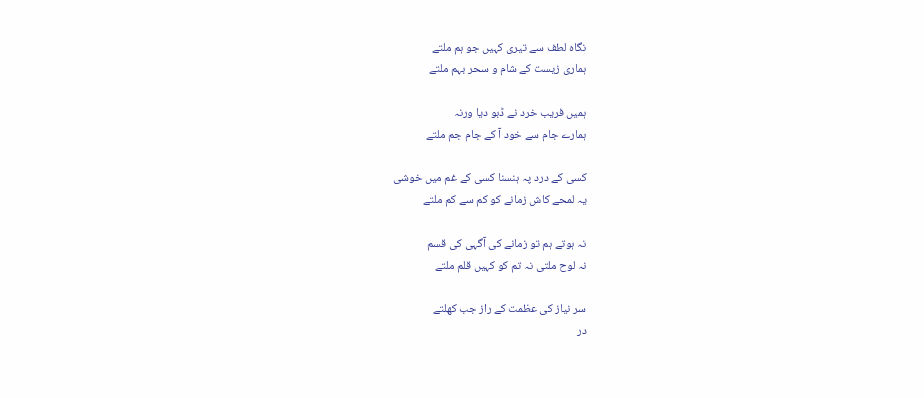نگاہ لطف سے تیری کہیں جو ہم ملتے
ہماری زیست کے شام و سحر بہم ملتے

ہمیں فریب خرد نے ڈبو دیا ورنہ
ہمارے جام سے خود آ کے جام جم ملتے

کسی کے درد پہ ہنسنا کسی کے غم میں خوشی
یہ لمحے کاش زمانے کو کم سے کم ملتے

نہ ہوتے ہم تو زمانے کی آگہی کی قسم
نہ لوح ملتی نہ تم کو کہیں قلم ملتے

سر نیاز کی عظمت کے راز جب کھلتے
در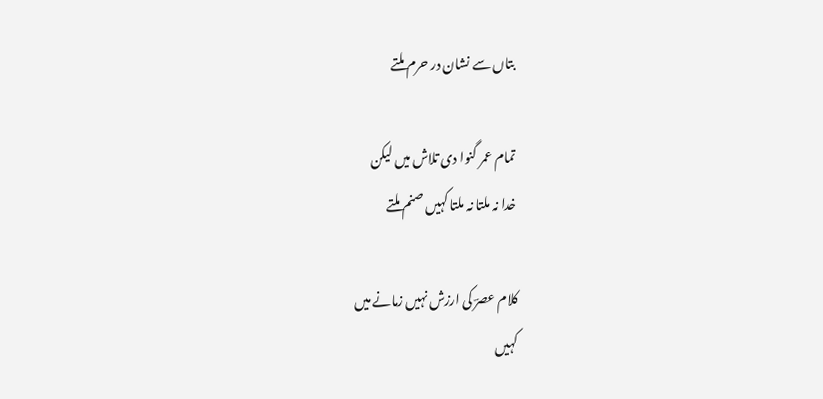بتاں سے نشان در حرم ملتے

تمام عمر گنوا دی تلاش میں لیکن
خدا نہ ملتا نہ ملتا کہیں صنم ملتے

کلام عصرؔ کی ارزش نہیں زمانے میں
کہیں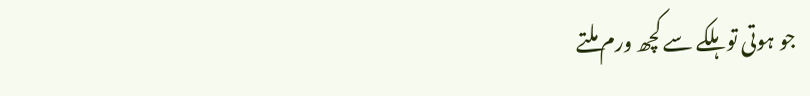جو ہوتی تو ہلکے سے کچھ ورم ملتے